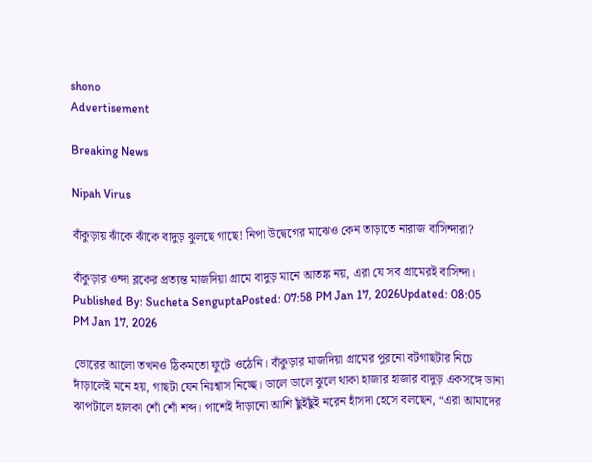shono
Advertisement

Breaking News

Nipah Virus

বাঁকুড়ায় ঝাঁকে ঝাঁকে বাদুড় ঝুলছে গাছে! নিপা উদ্বেগের মাঝেও কেন তাড়াতে নারাজ বাসিন্দারা?

বাঁকুড়ার ওন্দা ব্লকের প্রত্যন্ত মাজদিয়া গ্রামে বাদুড় মানে আতঙ্ক নয়, এরা যে সব গ্রামেরই বাসিন্দা।
Published By: Sucheta SenguptaPosted: 07:58 PM Jan 17, 2026Updated: 08:05 PM Jan 17, 2026

ভোরের আলো তখনও ঠিকমতো ফুটে ওঠেনি। বাঁকুড়ার মাজদিয়া গ্রামের পুরনো বটগাছটার নিচে দাঁড়ালেই মনে হয়, গাছটা যেন নিঃশ্বাস নিচ্ছে। ডালে ডালে ঝুলে থাকা হাজার হাজার বাদুড় একসঙ্গে ডানা ঝাপটালে হালকা শোঁ শোঁ শব্দ। পাশেই দাঁড়ানো আশি ছুঁইছুঁই নরেন হাঁসদা হেসে বলছেন, “এরা আমাদের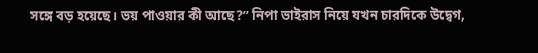সঙ্গে বড় হয়েছে। ভয় পাওয়ার কী আছে?” নিপা ভাইরাস নিয়ে যখন চারদিকে উদ্বেগ,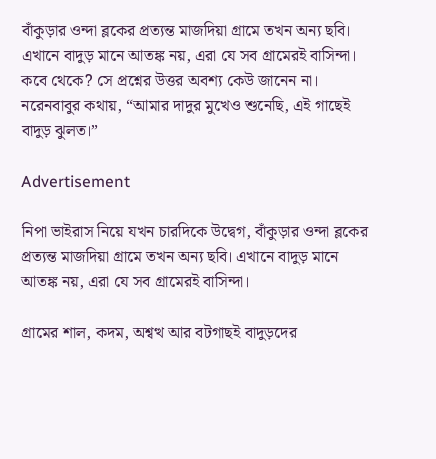বাঁকুড়ার ওন্দা ব্লকের প্রত্যন্ত মাজদিয়া গ্রামে তখন অন্য ছবি। এখানে বাদুড় মানে আতঙ্ক নয়, এরা যে সব গ্রামেরই বাসিন্দা। কবে থেকে? সে প্রশ্নের উত্তর অবশ্য কেউ জানেন না। নরেনবাবুর কথায়, “আমার দাদুর মুখেও শুনেছি, এই গাছেই বাদুড় ঝুলত।”

Advertisement

নিপা ভাইরাস নিয়ে যখন চারদিকে উদ্বেগ, বাঁকুড়ার ওন্দা ব্লকের প্রত্যন্ত মাজদিয়া গ্রামে তখন অন্য ছবি। এখানে বাদুড় মানে আতঙ্ক নয়, এরা যে সব গ্রামেরই বাসিন্দা।

গ্রামের শাল, কদম, অশ্বত্থ আর বটগাছই বাদুড়দের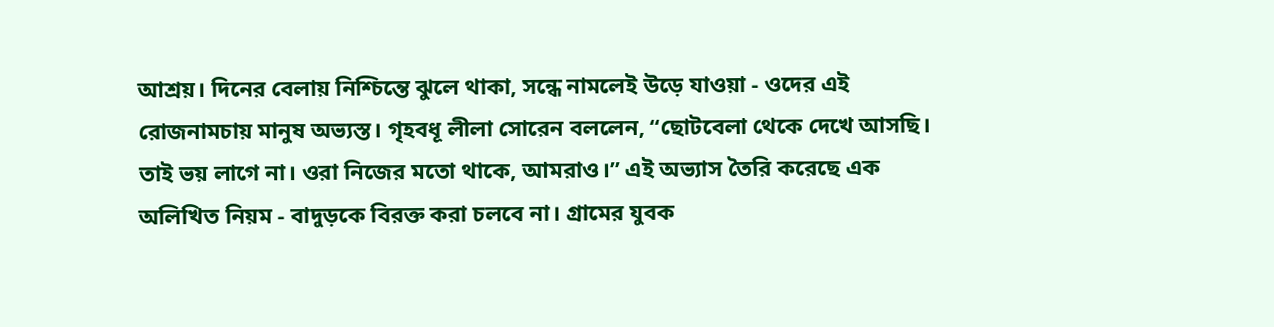আশ্রয়। দিনের বেলায় নিশ্চিন্তে ঝুলে থাকা, সন্ধে নামলেই উড়ে যাওয়া - ওদের এই রোজনামচায় মানুষ অভ্যস্ত। গৃহবধূ লীলা সোরেন বললেন, “ছোটবেলা থেকে দেখে আসছি। তাই ভয় লাগে না। ওরা নিজের মতো থাকে, আমরাও।” এই অভ্যাস তৈরি করেছে এক অলিখিত নিয়ম - বাদুড়কে বিরক্ত করা চলবে না। গ্রামের যুবক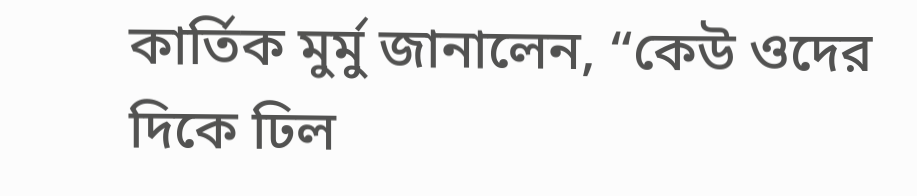কার্তিক মুর্মু জানালেন, “কেউ ওদের দিকে ঢিল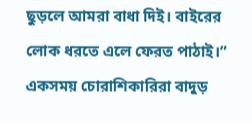ছুড়লে আমরা বাধা দিই। বাইরের লোক ধরতে এলে ফেরত পাঠাই।” একসময় চোরাশিকারিরা বাদুড়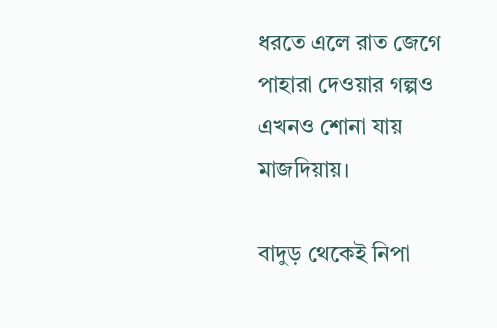ধরতে এলে রাত জেগে পাহারা দেওয়ার গল্পও এখনও শোনা যায় মাজদিয়ায়।

বাদুড় থেকেই নিপা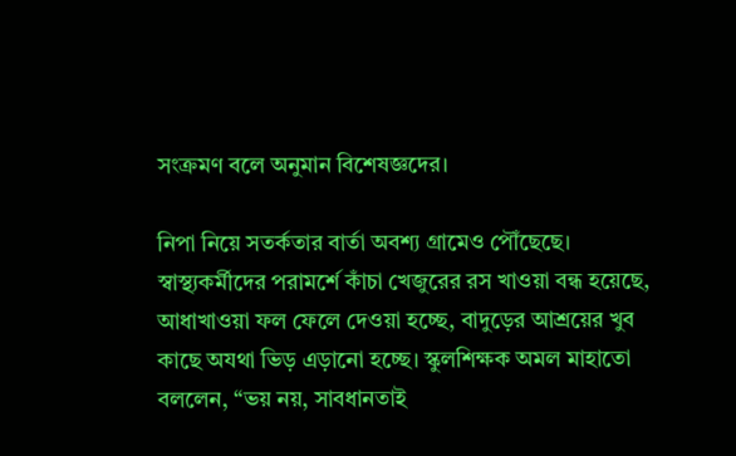সংক্রমণ বলে অনুমান বিশেষজ্ঞদের।

নিপা নিয়ে সতর্কতার বার্তা অবশ্য গ্রামেও পৌঁছেছে। স্বাস্থ্যকর্মীদের পরামর্শে কাঁচা খেজুরের রস খাওয়া বন্ধ হয়েছে, আধাখাওয়া ফল ফেলে দেওয়া হচ্ছে, বাদুড়ের আশ্রয়ের খুব কাছে অযথা ভিড় এড়ানো হচ্ছে। স্কুলশিক্ষক অমল মাহাতো বললেন, “ভয় নয়, সাবধানতাই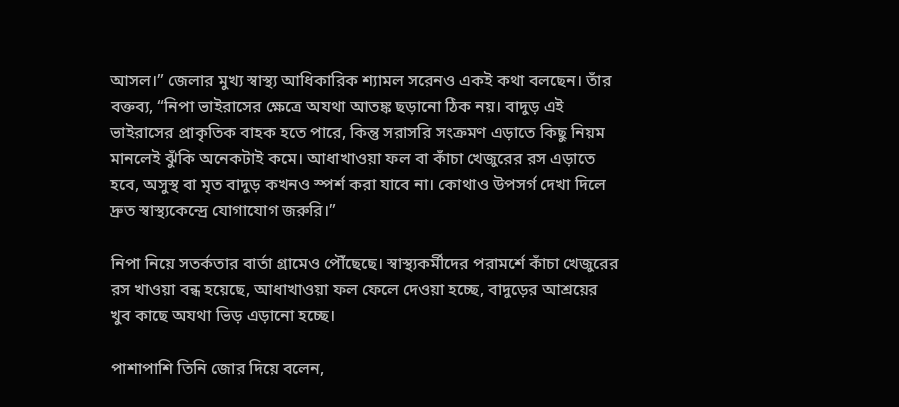আসল।” জেলার মুখ্য স্বাস্থ্য আধিকারিক শ্যামল সরেনও একই কথা বলছেন। তাঁর বক্তব্য, “নিপা ভাইরাসের ক্ষেত্রে অযথা আতঙ্ক ছড়ানো ঠিক নয়। বাদুড় এই ভাইরাসের প্রাকৃতিক বাহক হতে পারে, কিন্তু সরাসরি সংক্রমণ এড়াতে কিছু নিয়ম মানলেই ঝুঁকি অনেকটাই কমে। আধাখাওয়া ফল বা কাঁচা খেজুরের রস এড়াতে হবে, অসুস্থ বা মৃত বাদুড় কখনও স্পর্শ করা যাবে না। কোথাও উপসর্গ দেখা দিলে দ্রুত স্বাস্থ্যকেন্দ্রে যোগাযোগ জরুরি।”

নিপা নিয়ে সতর্কতার বার্তা গ্রামেও পৌঁছেছে। স্বাস্থ্যকর্মীদের পরামর্শে কাঁচা খেজুরের রস খাওয়া বন্ধ হয়েছে, আধাখাওয়া ফল ফেলে দেওয়া হচ্ছে, বাদুড়ের আশ্রয়ের খুব কাছে অযথা ভিড় এড়ানো হচ্ছে।

পাশাপাশি তিনি জোর দিয়ে বলেন,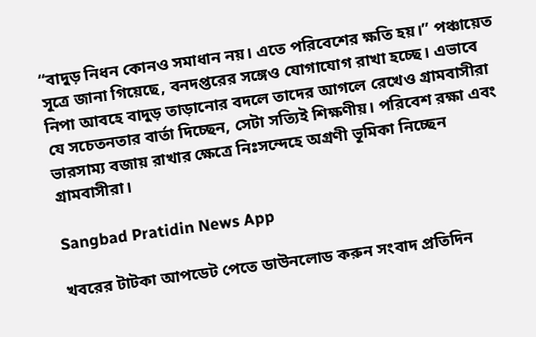“বাদুড় নিধন কোনও সমাধান নয়। এতে পরিবেশের ক্ষতি হয়।” পঞ্চায়েত সূত্রে জানা গিয়েছে, বনদপ্তরের সঙ্গেও যোগাযোগ রাখা হচ্ছে। এভাবে নিপা আবহে বাদুড় তাড়ানোর বদলে তাদের আগলে রেখেও গ্রামবাসীরা যে সচেতনতার বার্তা দিচ্ছেন, সেটা সত্যিই শিক্ষণীয়। পরিবেশ রক্ষা এবং ভারসাম্য বজায় রাখার ক্ষেত্রে নিঃসন্দেহে অগ্রণী ভূমিকা নিচ্ছেন গ্রামবাসীরা।

Sangbad Pratidin News App

খবরের টাটকা আপডেট পেতে ডাউনলোড করুন সংবাদ প্রতিদিন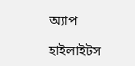অ্যাপ

হাইলাইটস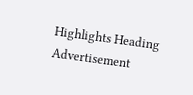Highlights Heading
Advertisement